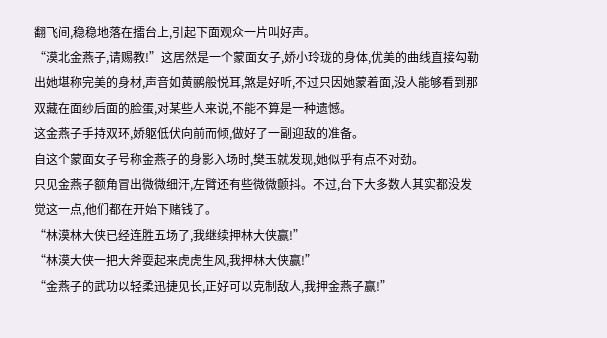翻飞间,稳稳地落在擂台上,引起下面观众一片叫好声。
“漠北金燕子,请赐教!”这居然是一个蒙面女子,娇小玲珑的身体,优美的曲线直接勾勒出她堪称完美的身材,声音如黄鹂般悦耳,煞是好听,不过只因她蒙着面,没人能够看到那双藏在面纱后面的脸蛋,对某些人来说,不能不算是一种遗憾。
这金燕子手持双环,娇躯低伏向前而倾,做好了一副迎敌的准备。
自这个蒙面女子号称金燕子的身影入场时,樊玉就发现,她似乎有点不对劲。
只见金燕子额角冒出微微细汗,左臂还有些微微颤抖。不过,台下大多数人其实都没发觉这一点,他们都在开始下赌钱了。
“林漠林大侠已经连胜五场了,我继续押林大侠赢!”
“林漠大侠一把大斧耍起来虎虎生风,我押林大侠赢!”
“金燕子的武功以轻柔迅捷见长,正好可以克制敌人,我押金燕子赢!”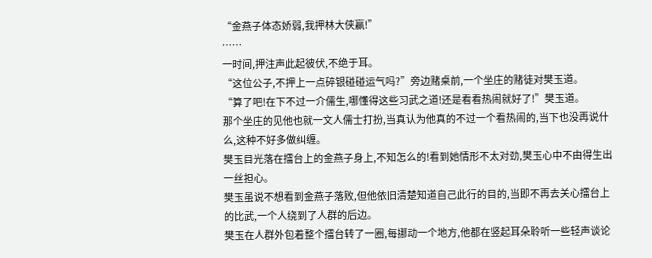“金燕子体态娇弱,我押林大侠赢!”
……
一时间,押注声此起彼伏,不绝于耳。
“这位公子,不押上一点碎银碰碰运气吗?”旁边赌桌前,一个坐庄的赌徒对樊玉道。
“算了吧!在下不过一介儒生,哪懂得这些习武之道!还是看看热闹就好了!”樊玉道。
那个坐庄的见他也就一文人儒士打扮,当真认为他真的不过一个看热闹的,当下也没再说什么,这种不好多做纠缠。
樊玉目光落在擂台上的金燕子身上,不知怎么的!看到她情形不太对劲,樊玉心中不由得生出一丝担心。
樊玉虽说不想看到金燕子落败,但他依旧清楚知道自己此行的目的,当即不再去关心擂台上的比武,一个人绕到了人群的后边。
樊玉在人群外包着整个擂台转了一圈,每挪动一个地方,他都在竖起耳朵聆听一些轻声谈论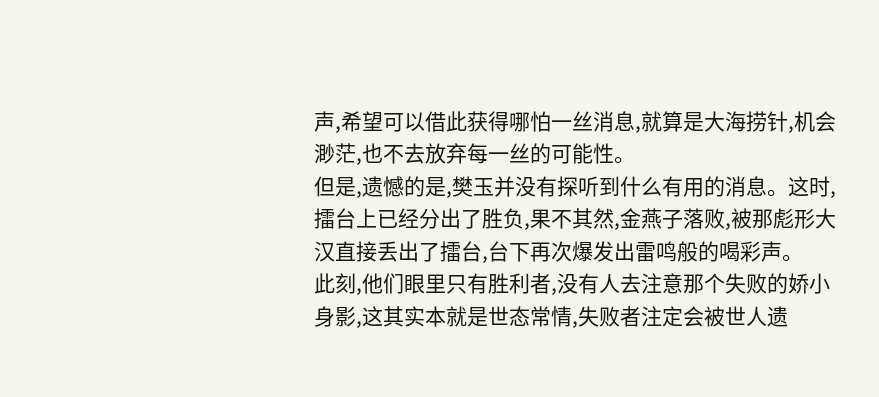声,希望可以借此获得哪怕一丝消息,就算是大海捞针,机会渺茫,也不去放弃每一丝的可能性。
但是,遗憾的是,樊玉并没有探听到什么有用的消息。这时,擂台上已经分出了胜负,果不其然,金燕子落败,被那彪形大汉直接丢出了擂台,台下再次爆发出雷鸣般的喝彩声。
此刻,他们眼里只有胜利者,没有人去注意那个失败的娇小身影,这其实本就是世态常情,失败者注定会被世人遗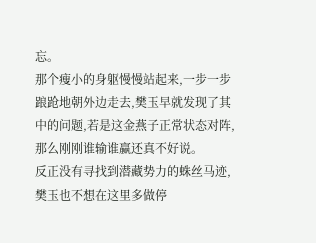忘。
那个瘦小的身躯慢慢站起来,一步一步踉跄地朝外边走去,樊玉早就发现了其中的问题,若是这金燕子正常状态对阵,那么刚刚谁输谁赢还真不好说。
反正没有寻找到潜藏势力的蛛丝马迹,樊玉也不想在这里多做停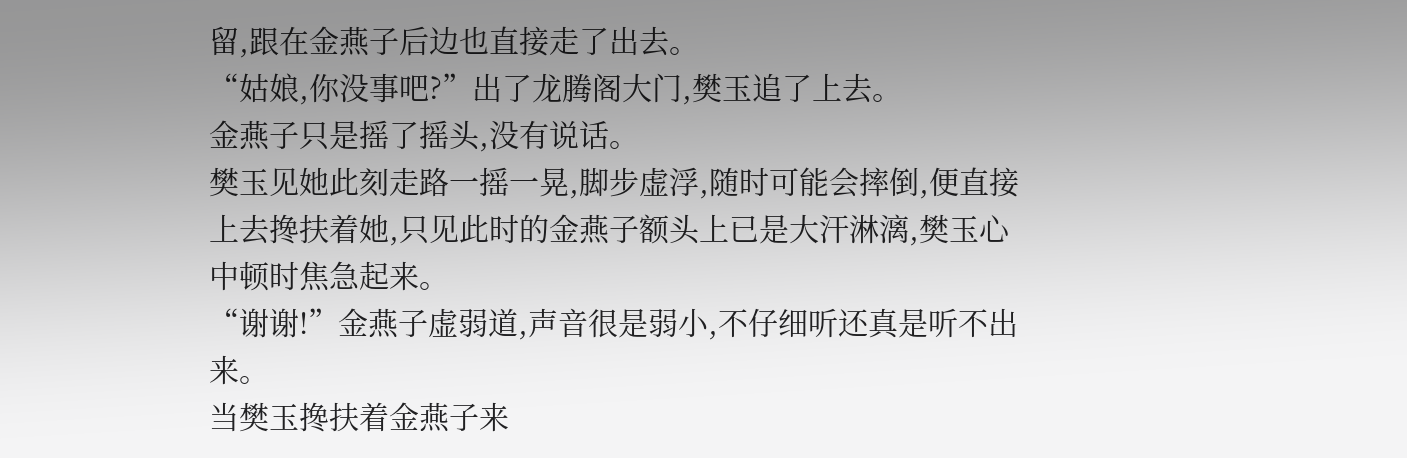留,跟在金燕子后边也直接走了出去。
“姑娘,你没事吧?”出了龙腾阁大门,樊玉追了上去。
金燕子只是摇了摇头,没有说话。
樊玉见她此刻走路一摇一晃,脚步虚浮,随时可能会摔倒,便直接上去搀扶着她,只见此时的金燕子额头上已是大汗淋漓,樊玉心中顿时焦急起来。
“谢谢!”金燕子虚弱道,声音很是弱小,不仔细听还真是听不出来。
当樊玉搀扶着金燕子来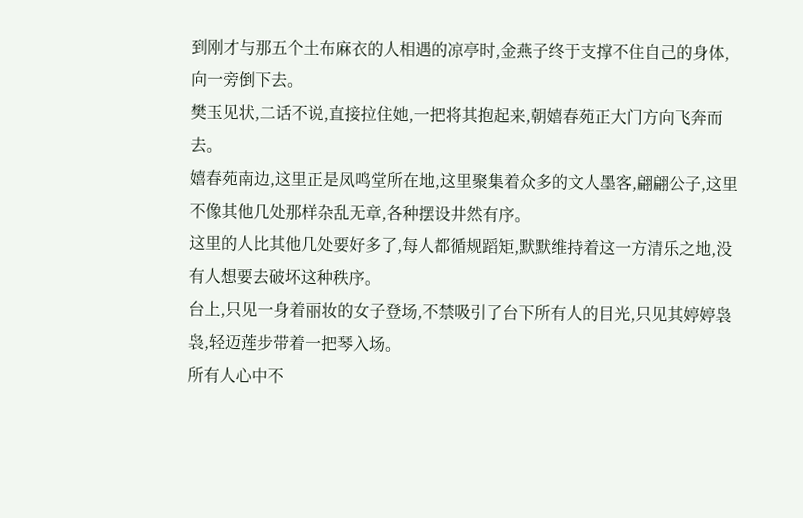到刚才与那五个土布麻衣的人相遇的凉亭时,金燕子终于支撑不住自己的身体,向一旁倒下去。
樊玉见状,二话不说,直接拉住她,一把将其抱起来,朝嬉春苑正大门方向飞奔而去。
嬉春苑南边,这里正是凤鸣堂所在地,这里聚集着众多的文人墨客,翩翩公子,这里不像其他几处那样杂乱无章,各种摆设井然有序。
这里的人比其他几处要好多了,每人都循规蹈矩,默默维持着这一方清乐之地,没有人想要去破坏这种秩序。
台上,只见一身着丽妆的女子登场,不禁吸引了台下所有人的目光,只见其婷婷袅袅,轻迈莲步带着一把琴入场。
所有人心中不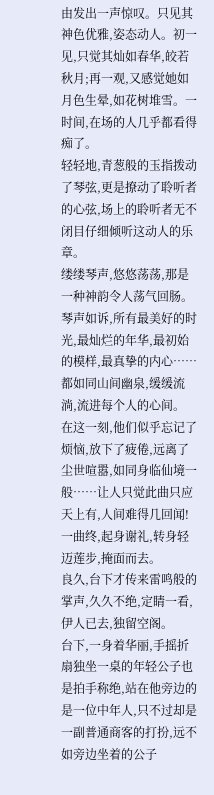由发出一声惊叹。只见其神色优雅,姿态动人。初一见,只觉其灿如春华,皎若秋月;再一观,又感觉她如月色生晕,如花树堆雪。一时间,在场的人几乎都看得痴了。
轻轻地,青葱般的玉指拨动了琴弦,更是撩动了聆听者的心弦,场上的聆听者无不闭目仔细倾听这动人的乐章。
缕缕琴声,悠悠荡荡,那是一种神韵令人荡气回肠。琴声如诉,所有最美好的时光,最灿烂的年华,最初始的模样,最真挚的内心……都如同山间幽泉,缓缓流淌,流进每个人的心间。
在这一刻,他们似乎忘记了烦恼,放下了疲倦,远离了尘世喧嚣,如同身临仙境一般……让人只觉此曲只应天上有,人间难得几回闻!
一曲终,起身谢礼,转身轻迈莲步,掩面而去。
良久,台下才传来雷鸣般的掌声,久久不绝,定睛一看,伊人已去,独留空阁。
台下,一身着华丽,手摇折扇独坐一桌的年轻公子也是拍手称绝,站在他旁边的是一位中年人,只不过却是一副普通商客的打扮,远不如旁边坐着的公子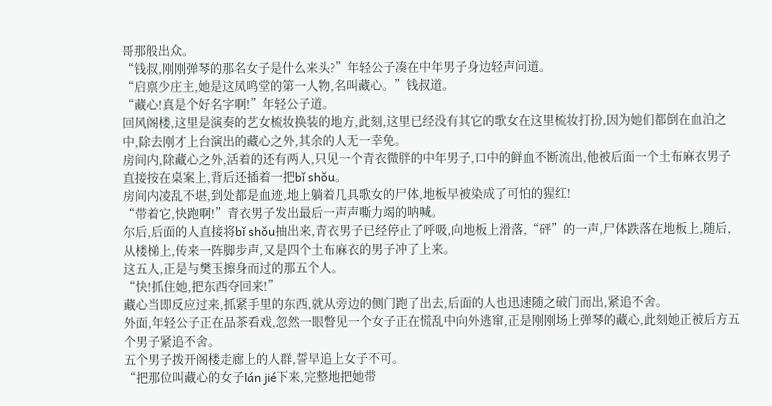哥那般出众。
“钱叔,刚刚弹琴的那名女子是什么来头?”年轻公子凑在中年男子身边轻声问道。
“启禀少庄主,她是这凤鸣堂的第一人物,名叫藏心。”钱叔道。
“藏心!真是个好名字啊!”年轻公子道。
回风阁楼,这里是演奏的艺女梳妆换装的地方,此刻,这里已经没有其它的歌女在这里梳妆打扮,因为她们都倒在血泊之中,除去刚才上台演出的藏心之外,其余的人无一幸免。
房间内,除藏心之外,活着的还有两人,只见一个青衣微胖的中年男子,口中的鲜血不断流出,他被后面一个土布麻衣男子直接按在桌案上,背后还插着一把bǐ shǒu。
房间内凌乱不堪,到处都是血迹,地上躺着几具歌女的尸体,地板早被染成了可怕的猩红!
“带着它,快跑啊!”青衣男子发出最后一声声嘶力竭的呐喊。
尔后,后面的人直接将bǐ shǒu抽出来,青衣男子已经停止了呼吸,向地板上滑落,“砰”的一声,尸体跌落在地板上,随后,从楼梯上,传来一阵脚步声,又是四个土布麻衣的男子冲了上来。
这五人,正是与樊玉擦身而过的那五个人。
“快!抓住她,把东西夺回来!”
藏心当即反应过来,抓紧手里的东西,就从旁边的侧门跑了出去,后面的人也迅速随之破门而出,紧追不舍。
外面,年轻公子正在品茶看戏,忽然一眼瞥见一个女子正在慌乱中向外逃窜,正是刚刚场上弹琴的藏心,此刻她正被后方五个男子紧追不舍。
五个男子拨开阁楼走廊上的人群,誓早追上女子不可。
“把那位叫藏心的女子lán jié下来,完整地把她带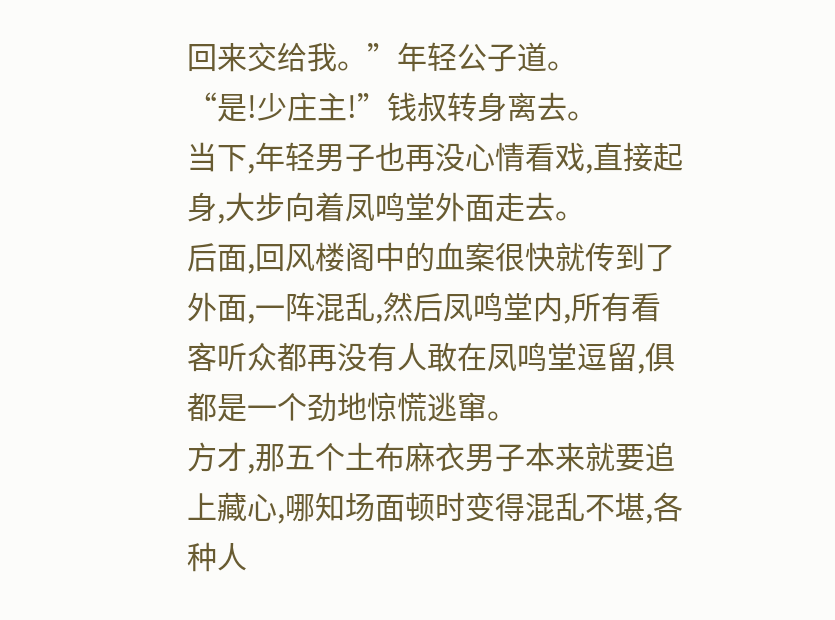回来交给我。”年轻公子道。
“是!少庄主!”钱叔转身离去。
当下,年轻男子也再没心情看戏,直接起身,大步向着凤鸣堂外面走去。
后面,回风楼阁中的血案很快就传到了外面,一阵混乱,然后凤鸣堂内,所有看客听众都再没有人敢在凤鸣堂逗留,俱都是一个劲地惊慌逃窜。
方才,那五个土布麻衣男子本来就要追上藏心,哪知场面顿时变得混乱不堪,各种人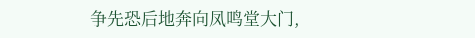争先恐后地奔向凤鸣堂大门,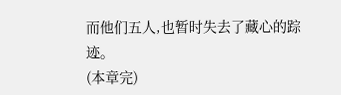而他们五人,也暂时失去了藏心的踪迹。
(本章完)